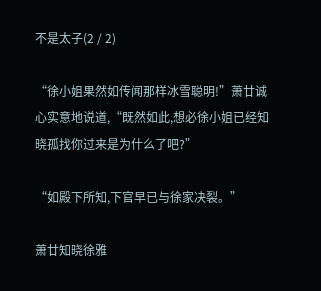不是太子(2 / 2)

“徐小姐果然如传闻那样冰雪聪明!”萧廿诚心实意地说道,“既然如此,想必徐小姐已经知晓孤找你过来是为什么了吧?”

“如殿下所知,下官早已与徐家决裂。”

萧廿知晓徐雅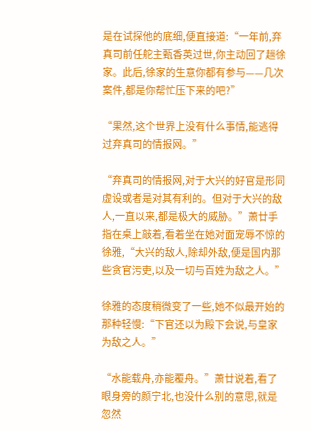是在试探他的底细,便直接道:“一年前,弃真司前任舵主甄香英过世,你主动回了趟徐家。此后,徐家的生意你都有参与——几次案件,都是你帮忙压下来的吧?”

“果然,这个世界上没有什么事情,能逃得过弃真司的情报网。”

“弃真司的情报网,对于大兴的好官是形同虚设或者是对其有利的。但对于大兴的敌人,一直以来,都是极大的威胁。”萧廿手指在桌上敲着,看着坐在她对面宠辱不惊的徐雅,“大兴的敌人,除却外敌,便是国内那些贪官污吏,以及一切与百姓为敌之人。”

徐雅的态度稍微变了一些,她不似最开始的那种轻慢:“下官还以为殿下会说,与皇家为敌之人。”

“水能载舟,亦能覆舟。”萧廿说着,看了眼身旁的颜宁北,也没什么别的意思,就是忽然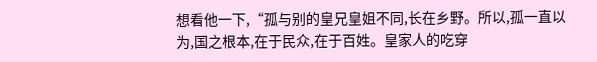想看他一下,“孤与别的皇兄皇姐不同,长在乡野。所以,孤一直以为,国之根本,在于民众,在于百姓。皇家人的吃穿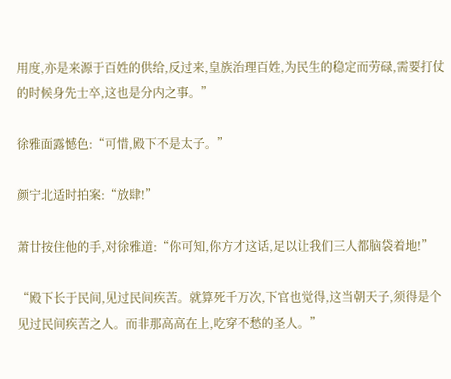用度,亦是来源于百姓的供给,反过来,皇族治理百姓,为民生的稳定而劳碌,需要打仗的时候身先士卒,这也是分内之事。”

徐雅面露憾色:“可惜,殿下不是太子。”

颜宁北适时拍案:“放肆!”

萧廿按住他的手,对徐雅道:“你可知,你方才这话,足以让我们三人都脑袋着地!”

“殿下长于民间,见过民间疾苦。就算死千万次,下官也觉得,这当朝天子,须得是个见过民间疾苦之人。而非那高高在上,吃穿不愁的圣人。”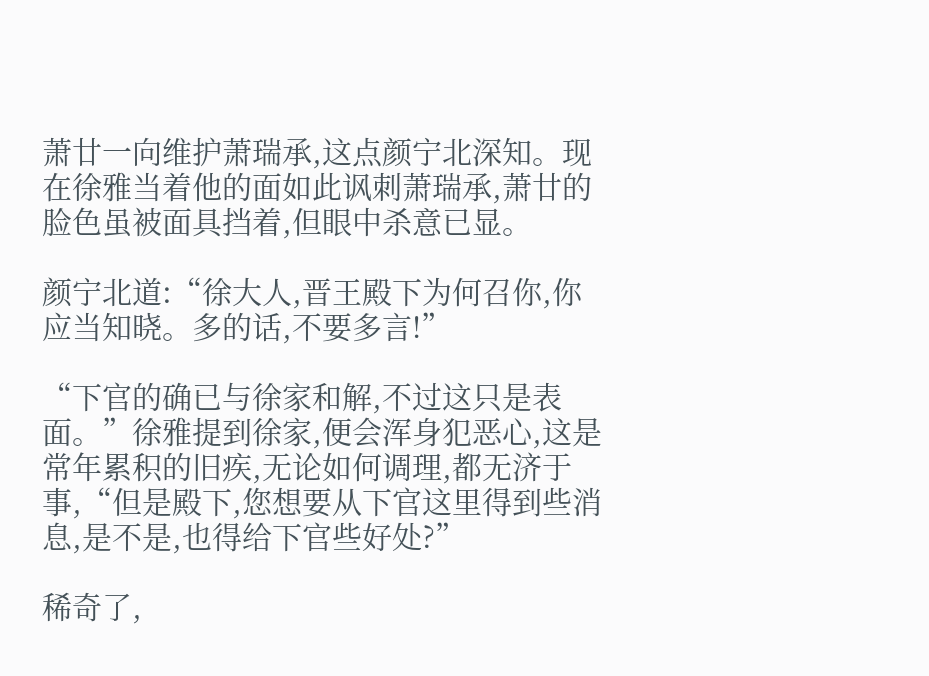萧廿一向维护萧瑞承,这点颜宁北深知。现在徐雅当着他的面如此讽刺萧瑞承,萧廿的脸色虽被面具挡着,但眼中杀意已显。

颜宁北道:“徐大人,晋王殿下为何召你,你应当知晓。多的话,不要多言!”

“下官的确已与徐家和解,不过这只是表面。”徐雅提到徐家,便会浑身犯恶心,这是常年累积的旧疾,无论如何调理,都无济于事,“但是殿下,您想要从下官这里得到些消息,是不是,也得给下官些好处?”

稀奇了,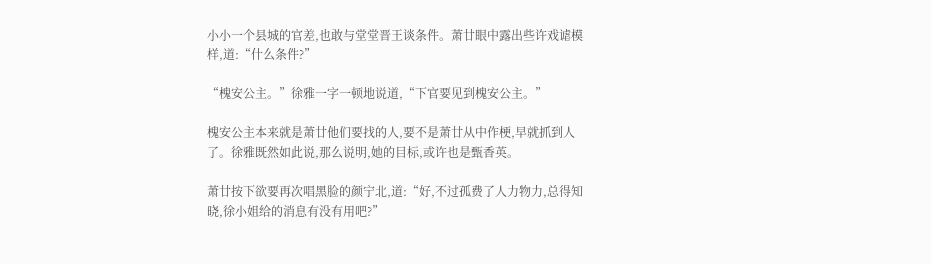小小一个县城的官差,也敢与堂堂晋王谈条件。萧廿眼中露出些许戏谑模样,道:“什么条件?”

“槐安公主。”徐雅一字一顿地说道,“下官要见到槐安公主。”

槐安公主本来就是萧廿他们要找的人,要不是萧廿从中作梗,早就抓到人了。徐雅既然如此说,那么说明,她的目标,或许也是甄香英。

萧廿按下欲要再次唱黑脸的颜宁北,道:“好,不过孤费了人力物力,总得知晓,徐小姐给的消息有没有用吧?”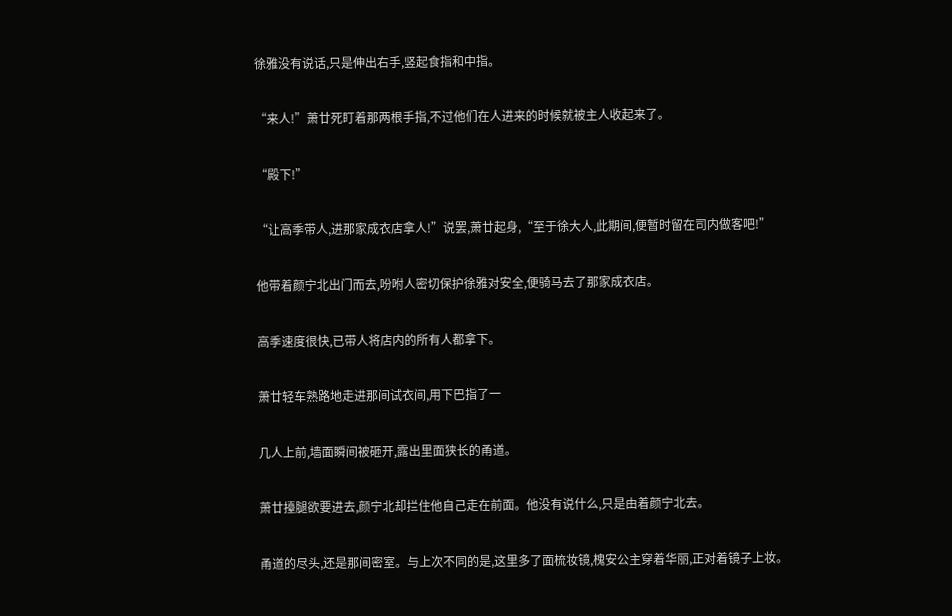徐雅没有说话,只是伸出右手,竖起食指和中指。

“来人!”萧廿死盯着那两根手指,不过他们在人进来的时候就被主人收起来了。

“殿下!”

“让高季带人,进那家成衣店拿人!”说罢,萧廿起身,“至于徐大人,此期间,便暂时留在司内做客吧!”

他带着颜宁北出门而去,吩咐人密切保护徐雅对安全,便骑马去了那家成衣店。

高季速度很快,已带人将店内的所有人都拿下。

萧廿轻车熟路地走进那间试衣间,用下巴指了一

几人上前,墙面瞬间被砸开,露出里面狭长的甬道。

萧廿擡腿欲要进去,颜宁北却拦住他自己走在前面。他没有说什么,只是由着颜宁北去。

甬道的尽头,还是那间密室。与上次不同的是,这里多了面梳妆镜,槐安公主穿着华丽,正对着镜子上妆。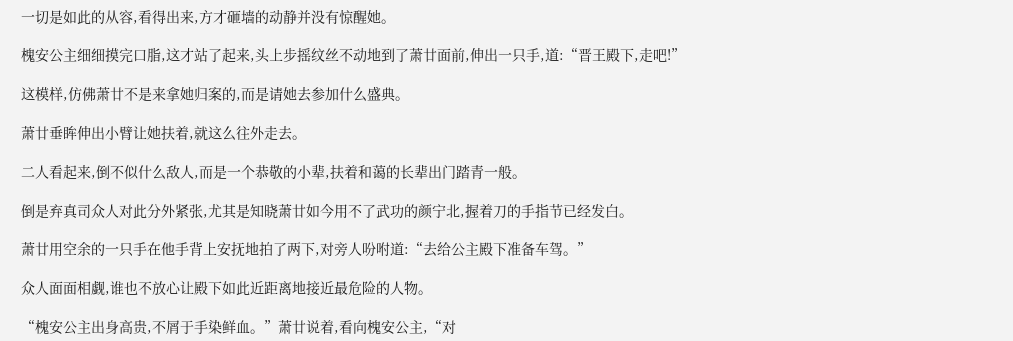一切是如此的从容,看得出来,方才砸墙的动静并没有惊醒她。

槐安公主细细摸完口脂,这才站了起来,头上步摇纹丝不动地到了萧廿面前,伸出一只手,道:“晋王殿下,走吧!”

这模样,仿佛萧廿不是来拿她归案的,而是请她去参加什么盛典。

萧廿垂眸伸出小臂让她扶着,就这么往外走去。

二人看起来,倒不似什么敌人,而是一个恭敬的小辈,扶着和蔼的长辈出门踏青一般。

倒是弃真司众人对此分外紧张,尤其是知晓萧廿如今用不了武功的颜宁北,握着刀的手指节已经发白。

萧廿用空余的一只手在他手背上安抚地拍了两下,对旁人吩咐道:“去给公主殿下准备车驾。”

众人面面相觑,谁也不放心让殿下如此近距离地接近最危险的人物。

“槐安公主出身高贵,不屑于手染鲜血。”萧廿说着,看向槐安公主,“对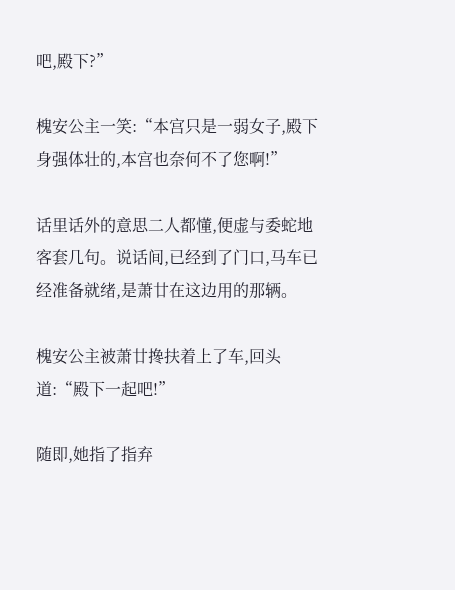吧,殿下?”

槐安公主一笑:“本宫只是一弱女子,殿下身强体壮的,本宫也奈何不了您啊!”

话里话外的意思二人都懂,便虚与委蛇地客套几句。说话间,已经到了门口,马车已经准备就绪,是萧廿在这边用的那辆。

槐安公主被萧廿搀扶着上了车,回头道:“殿下一起吧!”

随即,她指了指弃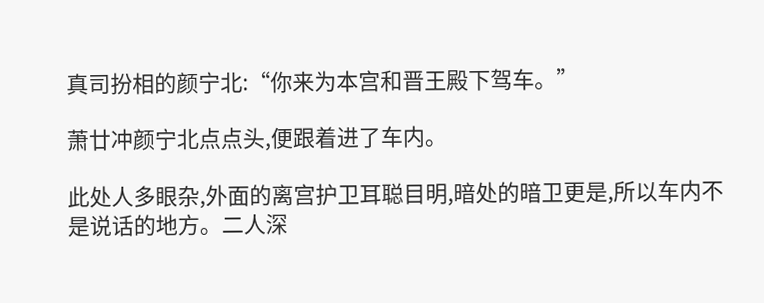真司扮相的颜宁北:“你来为本宫和晋王殿下驾车。”

萧廿冲颜宁北点点头,便跟着进了车内。

此处人多眼杂,外面的离宫护卫耳聪目明,暗处的暗卫更是,所以车内不是说话的地方。二人深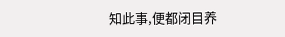知此事,便都闭目养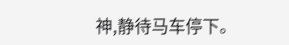神,静待马车停下。